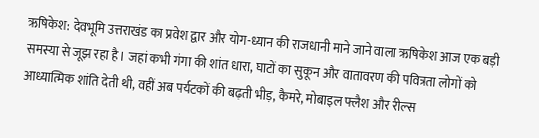ऋषिकेश: देवभूमि उत्तराखंड का प्रवेश द्वार और योग-ध्यान की राजधानी माने जाने वाला ऋषिकेश आज एक बड़ी समस्या से जूझ रहा है। जहां कभी गंगा की शांत धारा, घाटों का सुकून और वातावरण की पवित्रता लोगों को आध्यात्मिक शांति देती थी, वहीं अब पर्यटकों की बढ़ती भीड़, कैमरे, मोबाइल फ्लैश और रील्स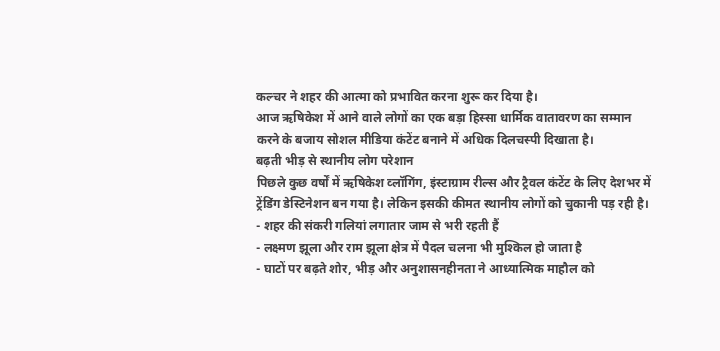कल्चर ने शहर की आत्मा को प्रभावित करना शुरू कर दिया है।
आज ऋषिकेश में आने वाले लोगों का एक बड़ा हिस्सा धार्मिक वातावरण का सम्मान करने के बजाय सोशल मीडिया कंटेंट बनाने में अधिक दिलचस्पी दिखाता है।
बढ़ती भीड़ से स्थानीय लोग परेशान
पिछले कुछ वर्षों में ऋषिकेश व्लॉगिंग, इंस्टाग्राम रील्स और ट्रैवल कंटेंट के लिए देशभर में ट्रेंडिंग डेस्टिनेशन बन गया है। लेकिन इसकी कीमत स्थानीय लोगों को चुकानी पड़ रही है।
- शहर की संकरी गलियां लगातार जाम से भरी रहती हैं
- लक्ष्मण झूला और राम झूला क्षेत्र में पैदल चलना भी मुश्किल हो जाता है
- घाटों पर बढ़ते शोर, भीड़ और अनुशासनहीनता ने आध्यात्मिक माहौल को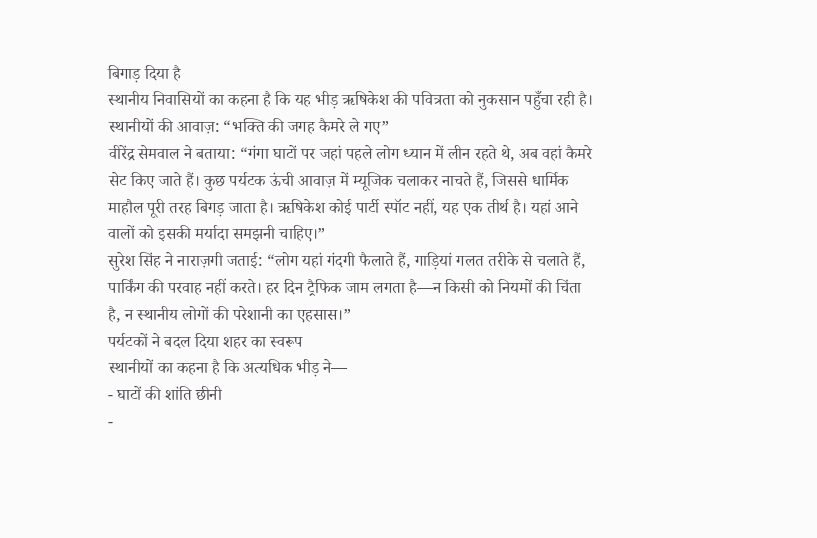बिगाड़ दिया है
स्थानीय निवासियों का कहना है कि यह भीड़ ऋषिकेश की पवित्रता को नुकसान पहुँचा रही है।
स्थानीयों की आवाज़: “भक्ति की जगह कैमरे ले गए”
वीरेंद्र सेमवाल ने बताया: “गंगा घाटों पर जहां पहले लोग ध्यान में लीन रहते थे, अब वहां कैमरे सेट किए जाते हैं। कुछ पर्यटक ऊंची आवाज़ में म्यूजिक चलाकर नाचते हैं, जिससे धार्मिक माहौल पूरी तरह बिगड़ जाता है। ऋषिकेश कोई पार्टी स्पॉट नहीं, यह एक तीर्थ है। यहां आने वालों को इसकी मर्यादा समझनी चाहिए।”
सुरेश सिंह ने नाराज़गी जताई: “लोग यहां गंदगी फैलाते हैं, गाड़ियां गलत तरीके से चलाते हैं, पार्किंग की परवाह नहीं करते। हर दिन ट्रैफिक जाम लगता है—न किसी को नियमों की चिंता है, न स्थानीय लोगों की परेशानी का एहसास।”
पर्यटकों ने बदल दिया शहर का स्वरूप
स्थानीयों का कहना है कि अत्यधिक भीड़ ने—
- घाटों की शांति छीनी
-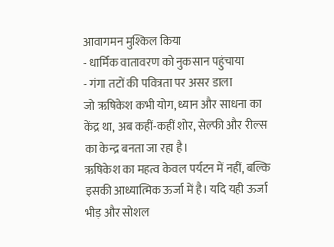आवागमन मुश्किल किया
- धार्मिक वातावरण को नुकसान पहुंचाया
- गंगा तटों की पवित्रता पर असर डाला
जो ऋषिकेश कभी योग, ध्यान और साधना का केंद्र था, अब कहीं-कहीं शोर, सेल्फी और रील्स का केन्द्र बनता जा रहा है।
ऋषिकेश का महत्व केवल पर्यटन में नहीं, बल्कि इसकी आध्यात्मिक ऊर्जा में है। यदि यही ऊर्जा भीड़ और सोशल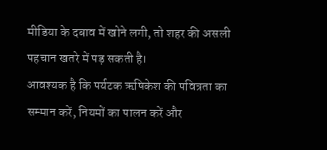मीडिया के दबाव में खोने लगी, तो शहर की असली पहचान खतरे में पड़ सकती है।
आवश्यक है कि पर्यटक ऋषिकेश की पवित्रता का सम्मान करें, नियमों का पालन करें और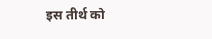इस तीर्थ को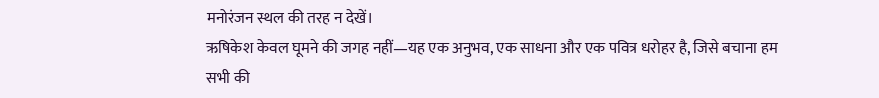मनोरंजन स्थल की तरह न देखें।
ऋषिकेश केवल घूमने की जगह नहीं—यह एक अनुभव, एक साधना और एक पवित्र धरोहर है, जिसे बचाना हम सभी की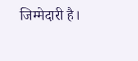जिम्मेदारी है।